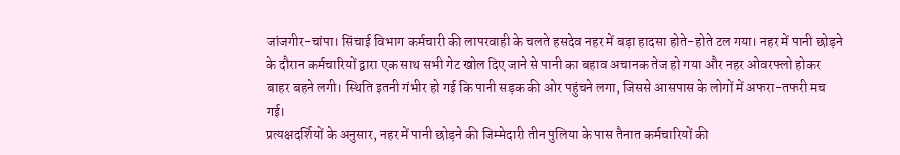जांजगीर-चांपा। सिंचाई विभाग कर्मचारी की लापरवाही के चलते हसदेव नहर में बड़ा हादसा होते-होते टल गया। नहर में पानी छोड़ने के दौरान कर्मचारियों द्वारा एक साथ सभी गेट खोल दिए जाने से पानी का बहाव अचानक तेज हो गया और नहर ओवरफ्लो होकर बाहर बहने लगी। स्थिति इतनी गंभीर हो गई कि पानी सड़क की ओर पहुंचने लगा, जिससे आसपास के लोगों में अफरा-तफरी मच गई।
प्रत्यक्षदर्शियों के अनुसार, नहर में पानी छोड़ने की जिम्मेदारी तीन पुलिया के पास तैनात कर्मचारियों की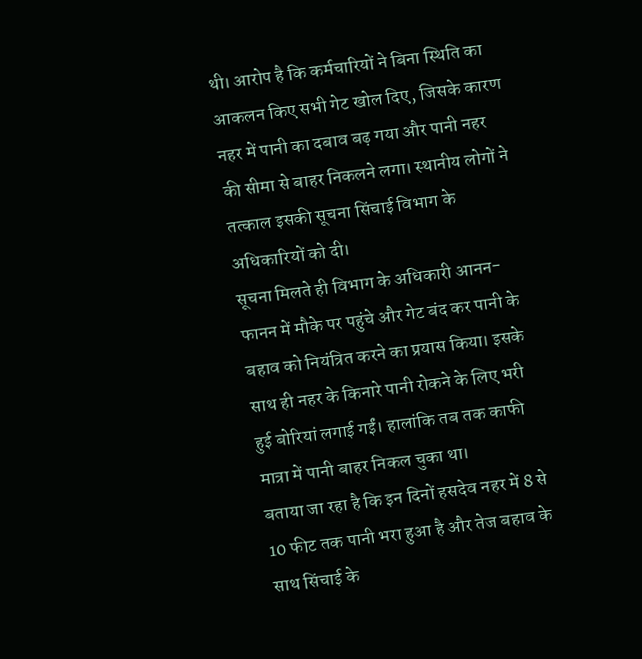थी। आरोप है कि कर्मचारियों ने बिना स्थिति का आकलन किए सभी गेट खोल दिए, जिसके कारण नहर में पानी का दबाव बढ़ गया और पानी नहर की सीमा से बाहर निकलने लगा। स्थानीय लोगों ने तत्काल इसकी सूचना सिंचाई विभाग के अधिकारियों को दी।
सूचना मिलते ही विभाग के अधिकारी आनन-फानन में मौके पर पहुंचे और गेट बंद कर पानी के बहाव को नियंत्रित करने का प्रयास किया। इसके साथ ही नहर के किनारे पानी रोकने के लिए भरी हुई बोरियां लगाई गईं। हालांकि तब तक काफी मात्रा में पानी बाहर निकल चुका था।
बताया जा रहा है कि इन दिनों हसदेव नहर में 8 से 10 फीट तक पानी भरा हुआ है और तेज बहाव के साथ सिंचाई के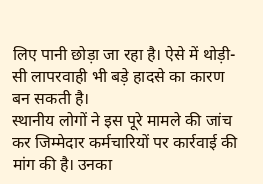लिए पानी छोड़ा जा रहा है। ऐसे में थोड़ी-सी लापरवाही भी बड़े हादसे का कारण बन सकती है।
स्थानीय लोगों ने इस पूरे मामले की जांच कर जिम्मेदार कर्मचारियों पर कार्रवाई की मांग की है। उनका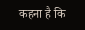कहना है कि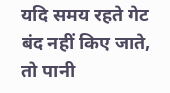यदि समय रहते गेट बंद नहीं किए जाते, तो पानी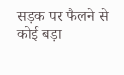सड़क पर फैलने से कोई बड़ा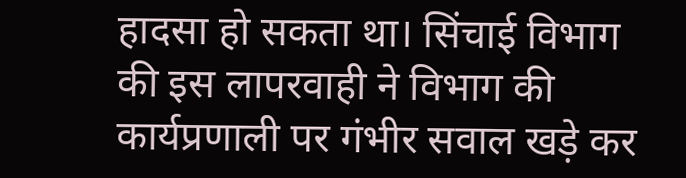हादसा हो सकता था। सिंचाई विभाग की इस लापरवाही ने विभाग की कार्यप्रणाली पर गंभीर सवाल खड़े कर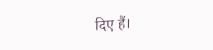दिए हैं।